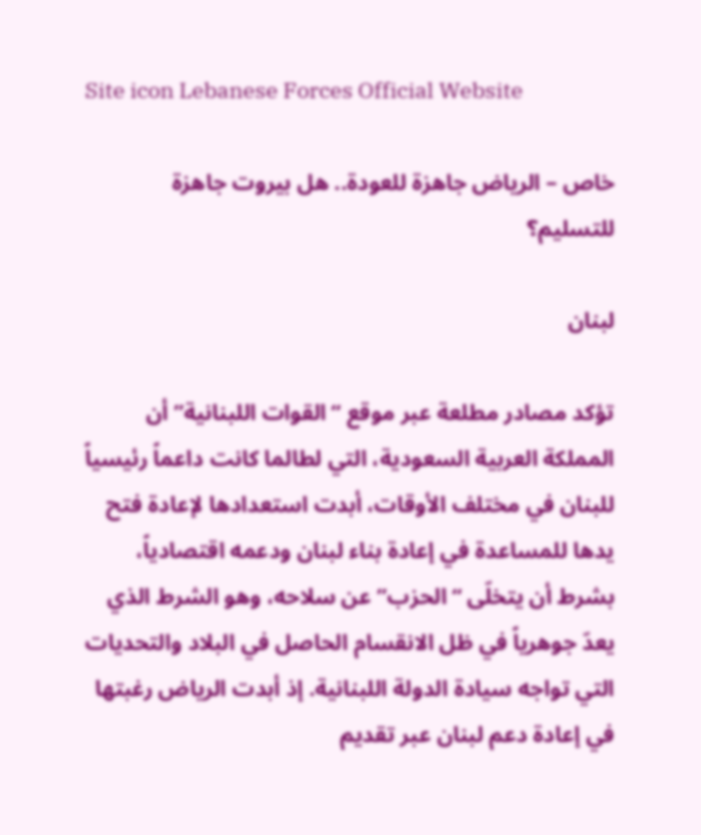Site icon Lebanese Forces Official Website

خاص – الرياض جاهزة للعودة.. هل بيروت جاهزة للتسليم؟

لبنان

تؤكد مصادر مطلعة عبر موقع “القوات اللبنانية” أن المملكة العربية السعودية، التي لطالما كانت داعماً رئيسياً للبنان في مختلف الأوقات، أبدت استعدادها لإعادة فتح يدها للمساعدة في إعادة بناء لبنان ودعمه اقتصادياً، بشرط أن يتخلّى “الحزب” عن سلاحه، وهو الشرط الذي يعدّ جوهرياً في ظل الانقسام الحاصل في البلاد والتحديات التي تواجه سيادة الدولة اللبنانية. إذ أبدت الرياض رغبتها في إعادة دعم لبنان عبر تقديم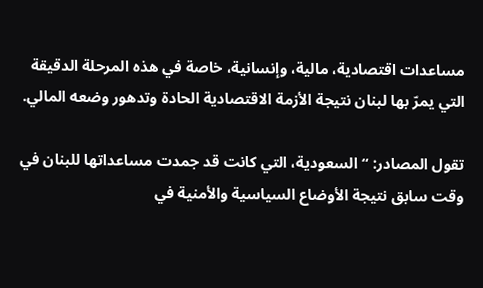مساعدات اقتصادية، مالية، وإنسانية، خاصة في هذه المرحلة الدقيقة التي يمرّ بها لبنان نتيجة الأزمة الاقتصادية الحادة وتدهور وضعه المالي.

تقول المصادر: “السعودية، التي كانت قد جمدت مساعداتها للبنان في وقت سابق نتيجة الأوضاع السياسية والأمنية في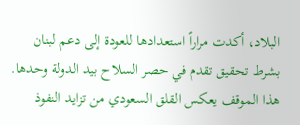البلاد، أكدت مراراً استعدادها للعودة إلى دعم لبنان بشرط تحقيق تقدم في حصر السلاح بيد الدولة وحدها. هذا الموقف يعكس القلق السعودي من تزايد النفوذ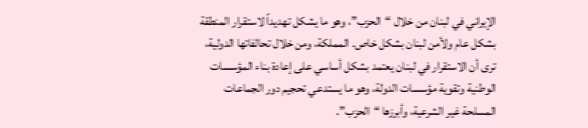الإيراني في لبنان من خلال “الحزب”، وهو ما يشكل تهديداً لاستقرار المنطقة بشكل عام ولأمن لبنان بشكل خاص. المملكة، ومن خلال تحالفاتها الدولية، ترى أن الاستقرار في لبنان يعتمد بشكل أساسي على إعادة بناء المؤسسات الوطنية وتقوية مؤسسات الدولة، وهو ما يستدعي تحجيم دور الجماعات المسلحة غير الشرعية، وأبرزها “الحزب”.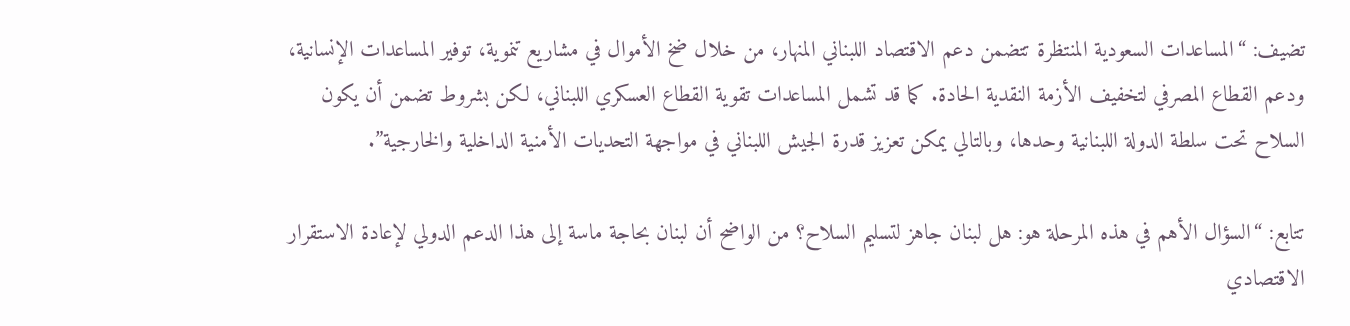تضيف: “المساعدات السعودية المنتظرة تتضمن دعم الاقتصاد اللبناني المنهار، من خلال ضخ الأموال في مشاريع تنموية، توفير المساعدات الإنسانية، ودعم القطاع المصرفي لتخفيف الأزمة النقدية الحادة. كما قد تشمل المساعدات تقوية القطاع العسكري اللبناني، لكن بشروط تضمن أن يكون السلاح تحت سلطة الدولة اللبنانية وحدها، وبالتالي يمكن تعزيز قدرة الجيش اللبناني في مواجهة التحديات الأمنية الداخلية والخارجية”.

تتابع: “السؤال الأهم في هذه المرحلة هو: هل لبنان جاهز لتسليم السلاح؟ من الواضح أن لبنان بحاجة ماسة إلى هذا الدعم الدولي لإعادة الاستقرار الاقتصادي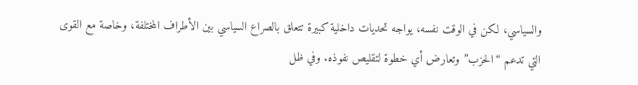والسياسي، لكن في الوقت نفسه، يواجه تحديات داخلية كبيرة تتعلق بالصراع السياسي بين الأطراف المختلفة، وخاصة مع القوى التي تدعم “الحزب” وتعارض أي خطوة لتقليص نفوذه. وفي ظل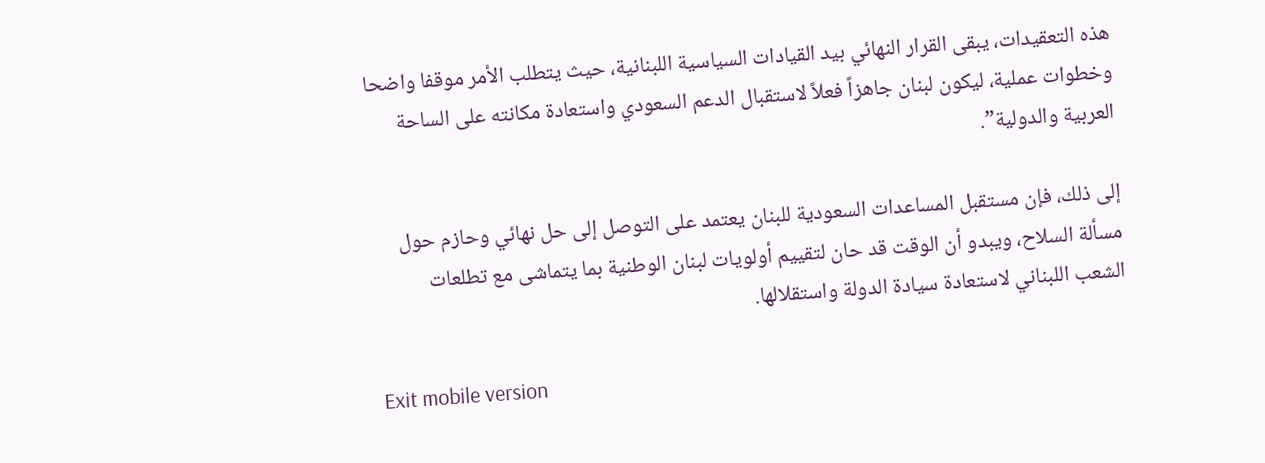هذه التعقيدات، يبقى القرار النهائي بيد القيادات السياسية اللبنانية، حيث يتطلب الأمر موقفا واضحا وخطوات عملية، ليكون لبنان جاهزاً فعلاً لاستقبال الدعم السعودي واستعادة مكانته على الساحة العربية والدولية”.

إلى ذلك، فإن مستقبل المساعدات السعودية للبنان يعتمد على التوصل إلى حل نهائي وحازم حول مسألة السلاح، ويبدو أن الوقت قد حان لتقييم أولويات لبنان الوطنية بما يتماشى مع تطلعات الشعب اللبناني لاستعادة سيادة الدولة واستقلالها.

Exit mobile version